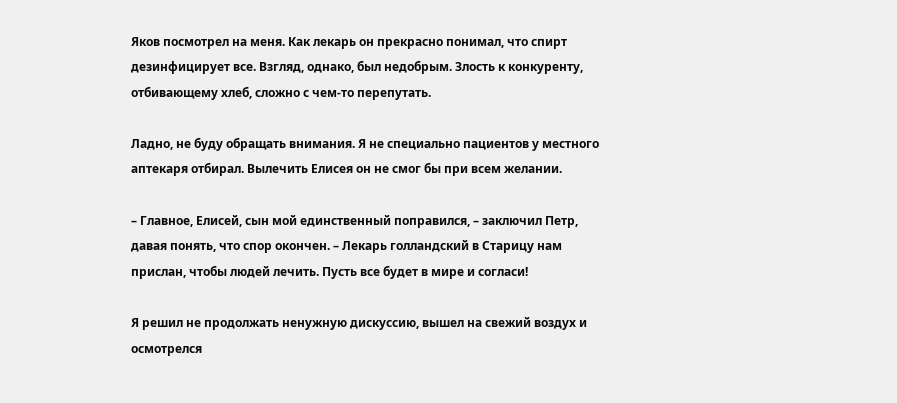Яков посмотрел на меня. Как лекарь он прекрасно понимал, что спирт дезинфицирует все. Взгляд, однако, был недобрым. Злость к конкуренту, отбивающему хлеб, сложно с чем-то перепутать.

Ладно, не буду обращать внимания. Я не специально пациентов у местного аптекаря отбирал. Вылечить Елисея он не смог бы при всем желании.

– Главное, Елисей, сын мой единственный поправился, – заключил Петр, давая понять, что спор окончен. – Лекарь голландский в Старицу нам прислан, чтобы людей лечить. Пусть все будет в мире и согласи!

Я решил не продолжать ненужную дискуссию, вышел на свежий воздух и осмотрелся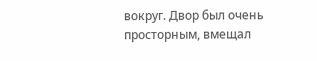вокруг. Двор был очень просторным, вмещал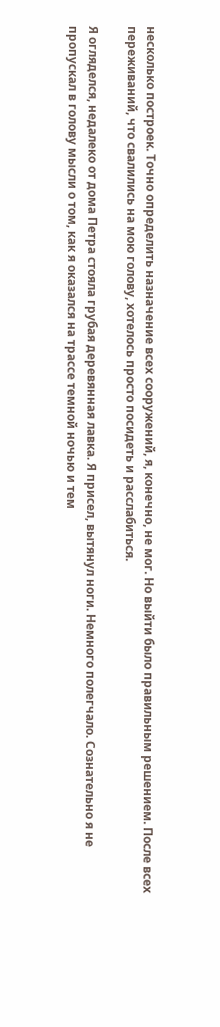несколько построек. Точно определить назначение всех сооружений, я, конечно, не мог. Но выйти было правильным решением. После всех переживаний, что свалились на мою голову, хотелось просто посидеть и расслабиться.

Я огляделся, недалеко от дома Петра стояла грубая деревянная лавка. Я присел, вытянул ноги. Немного полегчало. Сознательно я не пропускал в голову мысли о том, как я оказался на трассе темной ночью и тем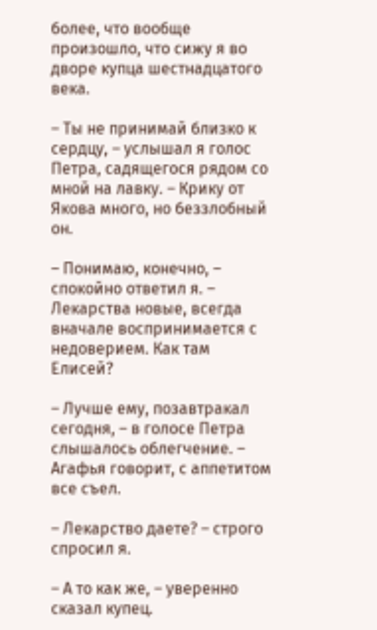более, что вообще произошло, что сижу я во дворе купца шестнадцатого века.

– Ты не принимай близко к сердцу, – услышал я голос Петра, садящегося рядом со мной на лавку. – Крику от Якова много, но беззлобный он.

– Понимаю, конечно, – спокойно ответил я. – Лекарства новые, всегда вначале воспринимается с недоверием. Как там Елисей?

– Лучше ему, позавтракал сегодня, – в голосе Петра слышалось облегчение. – Агафья говорит, с аппетитом все съел.

– Лекарство даете? – строго спросил я.

– А то как же, – уверенно сказал купец.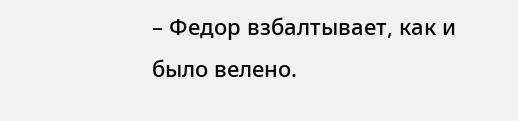– Федор взбалтывает, как и было велено.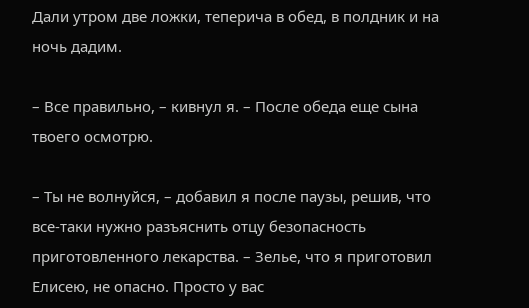Дали утром две ложки, теперича в обед, в полдник и на ночь дадим.

– Все правильно, – кивнул я. – После обеда еще сына твоего осмотрю.

– Ты не волнуйся, – добавил я после паузы, решив, что все-таки нужно разъяснить отцу безопасность приготовленного лекарства. – Зелье, что я приготовил Елисею, не опасно. Просто у вас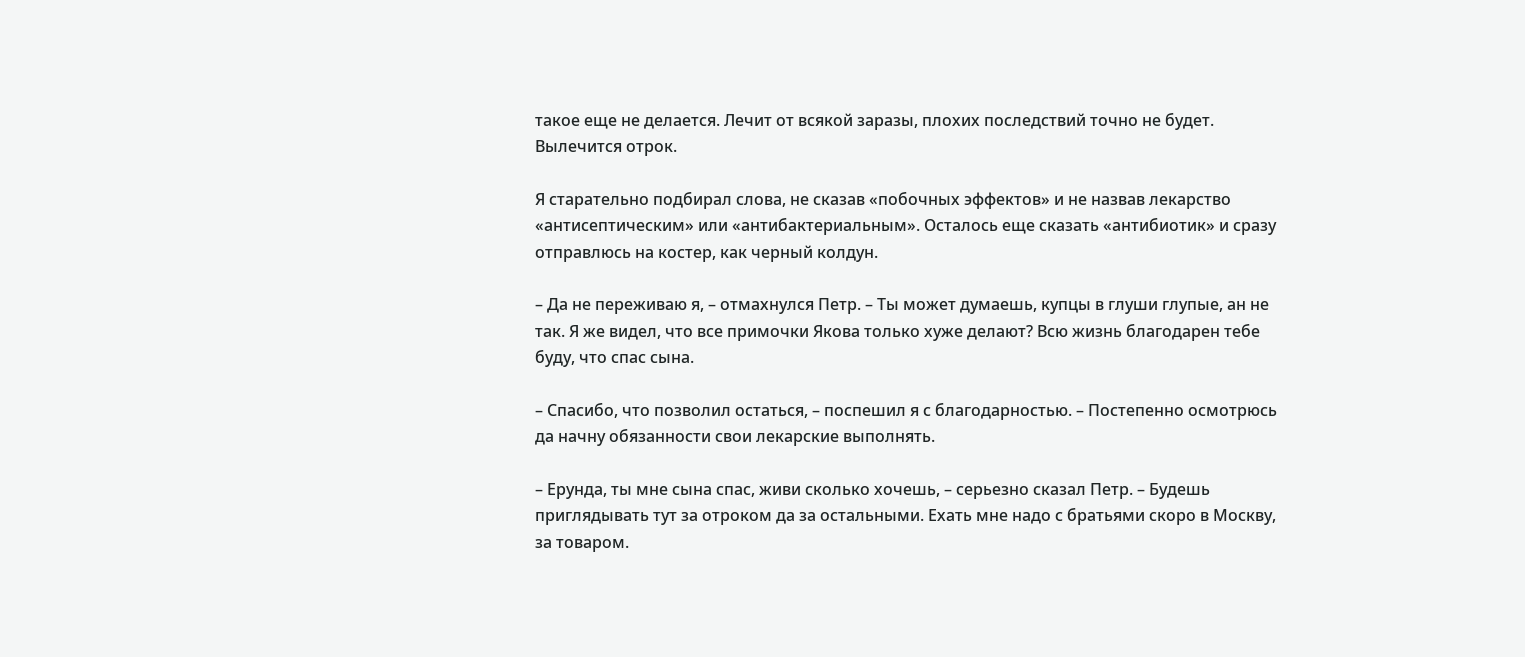такое еще не делается. Лечит от всякой заразы, плохих последствий точно не будет. Вылечится отрок.

Я старательно подбирал слова, не сказав «побочных эффектов» и не назвав лекарство «антисептическим» или «антибактериальным». Осталось еще сказать «антибиотик» и сразу отправлюсь на костер, как черный колдун.

– Да не переживаю я, – отмахнулся Петр. – Ты может думаешь, купцы в глуши глупые, ан не так. Я же видел, что все примочки Якова только хуже делают? Всю жизнь благодарен тебе буду, что спас сына.

– Спасибо, что позволил остаться, – поспешил я с благодарностью. – Постепенно осмотрюсь да начну обязанности свои лекарские выполнять.

– Ерунда, ты мне сына спас, живи сколько хочешь, – серьезно сказал Петр. – Будешь приглядывать тут за отроком да за остальными. Ехать мне надо с братьями скоро в Москву, за товаром.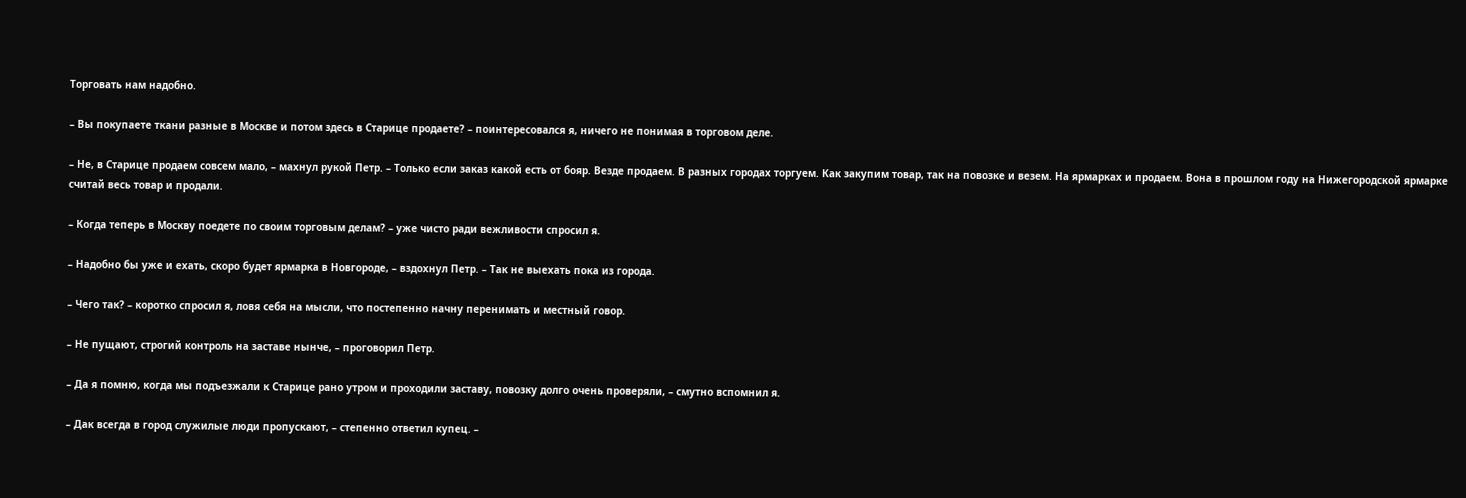Торговать нам надобно.

– Вы покупаете ткани разные в Москве и потом здесь в Старице продаете? – поинтересовался я, ничего не понимая в торговом деле.

– Не, в Старице продаем совсем мало, – махнул рукой Петр. – Только если заказ какой есть от бояр. Везде продаем. В разных городах торгуем. Как закупим товар, так на повозке и везем. На ярмарках и продаем. Вона в прошлом году на Нижегородской ярмарке считай весь товар и продали.

– Когда теперь в Москву поедете по своим торговым делам? – уже чисто ради вежливости спросил я.

– Надобно бы уже и ехать, скоро будет ярмарка в Новгороде, – вздохнул Петр. – Так не выехать пока из города.

– Чего так? – коротко спросил я, ловя себя на мысли, что постепенно начну перенимать и местный говор.

– Не пущают, строгий контроль на заставе нынче, – проговорил Петр.

– Да я помню, когда мы подъезжали к Старице рано утром и проходили заставу, повозку долго очень проверяли, – смутно вспомнил я.

– Дак всегда в город служилые люди пропускают, – степенно ответил купец. –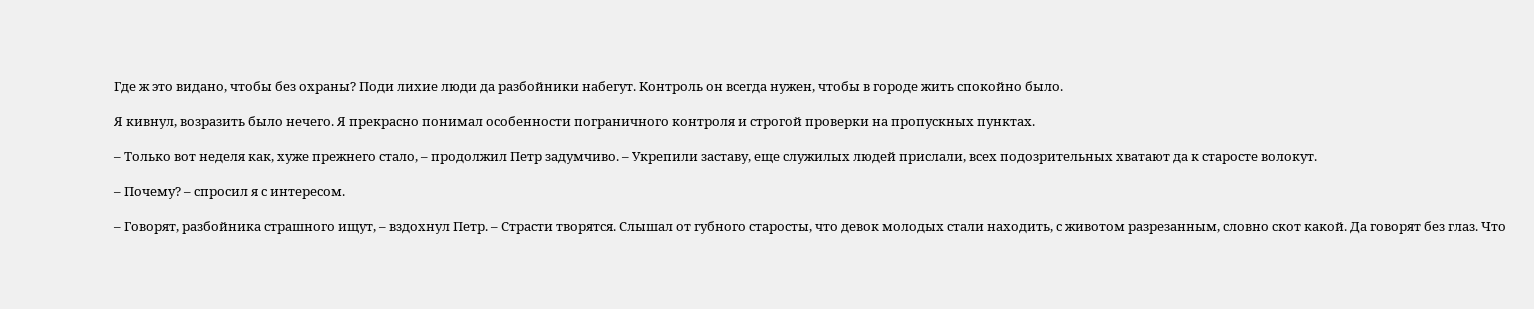Где ж это видано, чтобы без охраны? Поди лихие люди да разбойники набегут. Контроль он всегда нужен, чтобы в городе жить спокойно было.

Я кивнул, возразить было нечего. Я прекрасно понимал особенности пограничного контроля и строгой проверки на пропускных пунктах.

– Только вот неделя как, хуже прежнего стало, – продолжил Петр задумчиво. – Укрепили заставу, еще служилых людей прислали, всех подозрительных хватают да к старосте волокут.

– Почему? – спросил я с интересом.

– Говорят, разбойника страшного ищут, – вздохнул Петр. – Страсти творятся. Слышал от губного старосты, что девок молодых стали находить, с животом разрезанным, словно скот какой. Да говорят без глаз. Что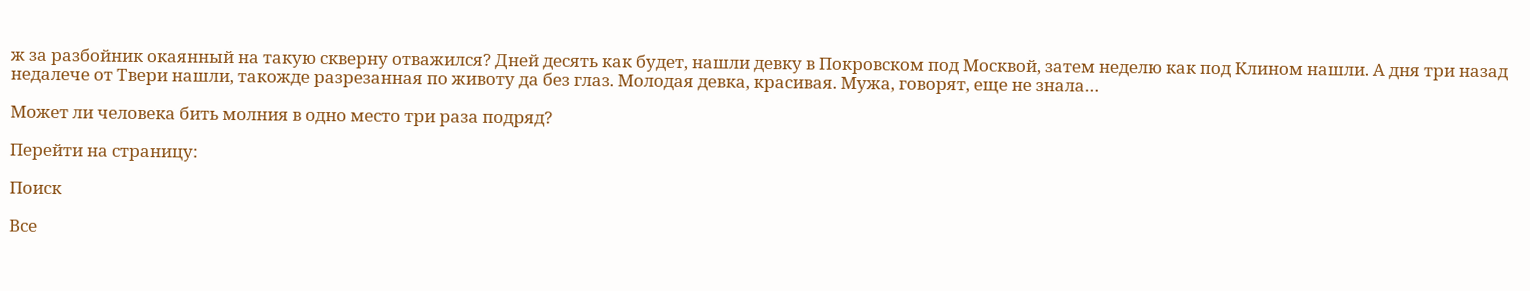ж за разбойник окаянный на такую скверну отважился? Дней десять как будет, нашли девку в Покровском под Москвой, затем неделю как под Клином нашли. А дня три назад недалече от Твери нашли, такожде разрезанная по животу да без глаз. Молодая девка, красивая. Мужа, говорят, еще не знала…

Может ли человека бить молния в одно место три раза подряд?

Перейти на страницу:

Поиск

Все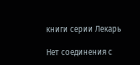книги серии Лекарь

Нет соединения с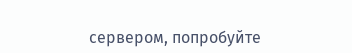сервером, попробуйте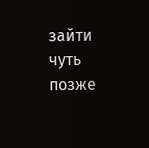зайти чуть позже